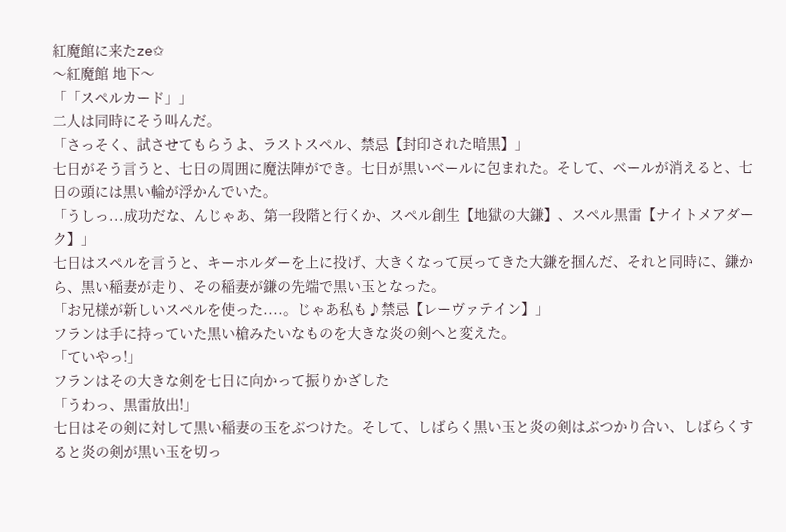紅魔館に来たze✩
〜紅魔館 地下〜
「「スペルカード」」
二人は同時にそう叫んだ。
「さっそく、試させてもらうよ、ラストスペル、禁忌【封印された暗黒】」
七日がそう言うと、七日の周囲に魔法陣ができ。七日が黒いベールに包まれた。そして、ベールが消えると、七日の頭には黒い輪が浮かんでいた。
「うしっ...成功だな、んじゃあ、第一段階と行くか、スペル創生【地獄の大鎌】、スペル黒雷【ナイトメアダーク】」
七日はスペルを言うと、キーホルダーを上に投げ、大きくなって戻ってきた大鎌を掴んだ、それと同時に、鎌から、黒い稲妻が走り、その稲妻が鎌の先端で黒い玉となった。
「お兄様が新しいスペルを使った....。じゃあ私も♪禁忌【レーヴァテイン】」
フランは手に持っていた黒い槍みたいなものを大きな炎の剣へと変えた。
「ていやっ!」
フランはその大きな剣を七日に向かって振りかざした
「うわっ、黒雷放出!」
七日はその剣に対して黒い稲妻の玉をぶつけた。そして、しばらく黒い玉と炎の剣はぶつかり合い、しばらくすると炎の剣が黒い玉を切っ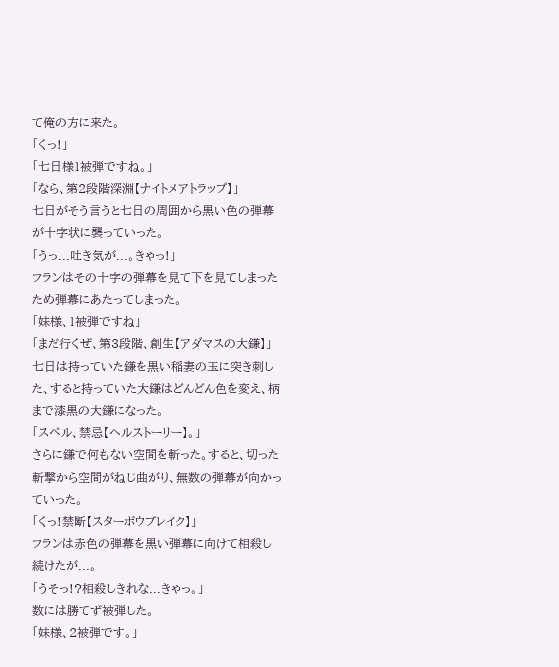て俺の方に来た。
「くっ!」
「七日様1被弾ですね。」
「なら、第2段階深淵【ナイトメアトラップ】」
七日がそう言うと七日の周囲から黒い色の弾幕が十字状に襲っていった。
「うっ...吐き気が...。きゃっ!」
フランはその十字の弾幕を見て下を見てしまったため弾幕にあたってしまった。
「妹様、1被弾ですね」
「まだ行くぜ、第3段階、創生【アダマスの大鎌】」
七日は持っていた鎌を黒い稲妻の玉に突き刺した、すると持っていた大鎌はどんどん色を変え、柄まで漆黒の大鎌になった。
「スペル、禁忌【ヘルストーリー】。」
さらに鎌で何もない空間を斬った。すると、切った斬撃から空間がねじ曲がり、無数の弾幕が向かっていった。
「くっ!禁断【スターボウブレイク】」
フランは赤色の弾幕を黒い弾幕に向けて相殺し続けたが...。
「うそっ!?相殺しきれな...きゃっ。」
数には勝てず被弾した。
「妹様、2被弾です。」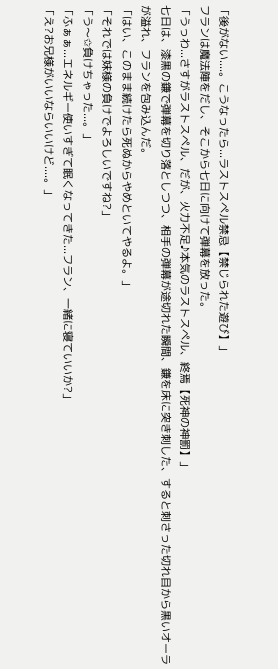「後がない....。こうなったら...ラストスペル禁忌【禁じられた遊び】」
フランは魔法陣をだし、そこから七日に向けて弾幕を放った。
「うっわ...さすがラストスペル、だが、火力不足♪本気のラストスペル、終焉【死神の神罰】」
七日は、漆黒の鎌で弾幕を切り落としつつ、相手の弾幕が途切れた瞬間、鎌を床に突き刺した、すると刺さった切れ目から黒いオーラが溢れ、フランを包み込んだ。
「はい、このまま続けたら死ぬからやめといてやるよ。」
「それでは妹様の負けでよろしいですね?」
「う〜✩負けちゃった...。」
「ふぁぁ...エネルギー使いすぎて眠くなってきた...フラン、一緒に寝ていいか?」
「え?お兄様がいいならいいけど....。」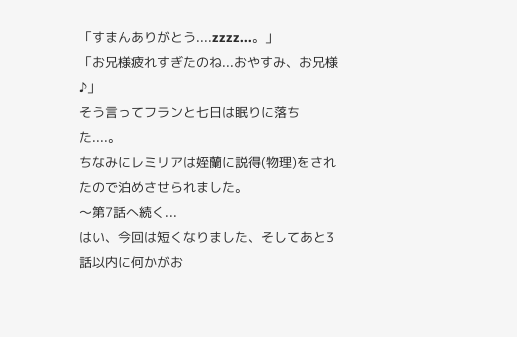「すまんありがとう....zzzz...。」
「お兄様疲れすぎたのね...おやすみ、お兄様♪」
そう言ってフランと七日は眠りに落ちた....。
ちなみにレミリアは姪蘭に説得(物理)をされたので泊めさせられました。
〜第7話へ続く...
はい、今回は短くなりました、そしてあと3話以内に何かがお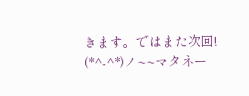きます。ではまた次回!
(*^-^*)ノ~~マタネー